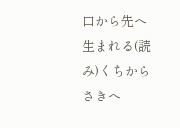口から先へ生まれる(読み)くちからさきへ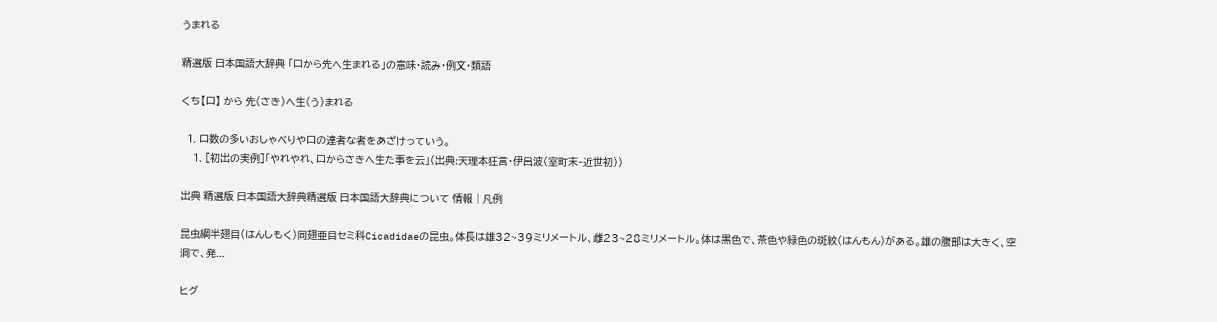うまれる

精選版 日本国語大辞典 「口から先へ生まれる」の意味・読み・例文・類語

くち【口】 から 先(さき)へ生(う)まれる

  1. 口数の多いおしゃべりや口の達者な者をあざけっていう。
    1. [初出の実例]「やれやれ、口からさきへ生た事を云」(出典:天理本狂言・伊呂波(室町末‐近世初))

出典 精選版 日本国語大辞典精選版 日本国語大辞典について 情報 | 凡例

昆虫綱半翅目(はんしもく)同翅亜目セミ科Cicadidaeの昆虫。体長は雄32~39ミリメートル、雌23~28ミリメートル。体は黒色で、茶色や緑色の斑紋(はんもん)がある。雄の腹部は大きく、空洞で、発...

ヒグ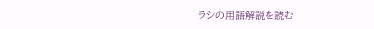ラシの用語解説を読む